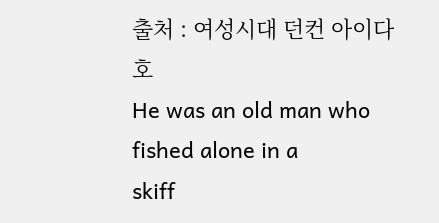출처 : 여성시대 던컨 아이다호
He was an old man who fished alone in a
skiff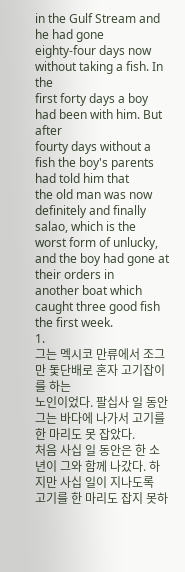in the Gulf Stream and he had gone
eighty-four days now without taking a fish. In the
first forty days a boy had been with him. But after
fourty days without a fish the boy's parents had told him that
the old man was now definitely and finally salao, which is the
worst form of unlucky, and the boy had gone at their orders in
another boat which caught three good fish the first week.
1.
그는 멕시코 만류에서 조그만 돛단배로 혼자 고기잡이를 하는
노인이었다. 팔십사 일 동안 그는 바다에 나가서 고기를 한 마리도 못 잡았다.
처음 사십 일 동안은 한 소년이 그와 함께 나갔다. 하지만 사십 일이 지나도록
고기를 한 마리도 잡지 못하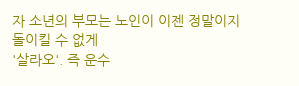자 소년의 부모는 노인이 이젠 정말이지 돌이킬 수 없게
'살라오'. 즉 운수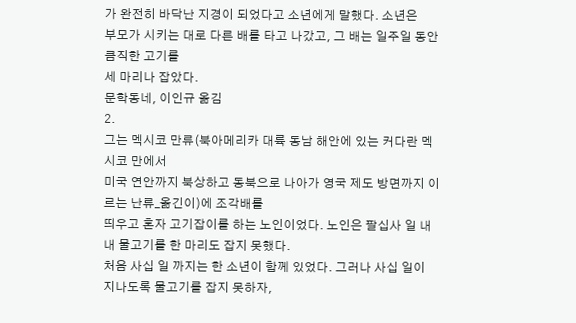가 완전히 바닥난 지경이 되었다고 소년에게 말했다. 소년은
부모가 시키는 대로 다른 배를 타고 나갔고, 그 배는 일주일 동안 큼직한 고기를
세 마리나 잡았다.
문학동네, 이인규 옮김
2.
그는 멕시코 만류(북아메리카 대륙 동남 해안에 있는 커다란 멕시코 만에서
미국 연안까지 북상하고 동북으로 나아가 영국 제도 방면까지 이르는 난류_옮긴이)에 조각배를
띄우고 혼자 고기잡이를 하는 노인이었다. 노인은 팔십사 일 내내 물고기를 한 마리도 잡지 못했다.
처음 사십 일 까지는 한 소년이 함께 있었다. 그러나 사십 일이 지나도록 물고기를 잡지 못하자,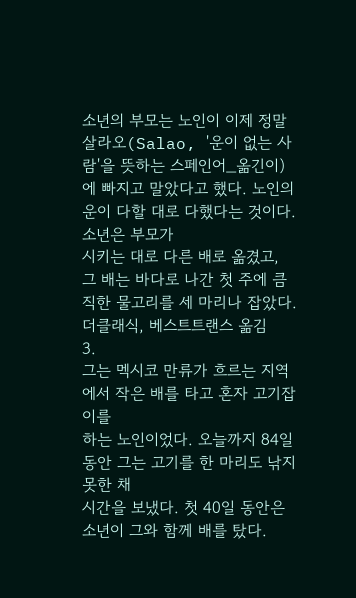소년의 부모는 노인이 이제 정말 살라오(Salao, '운이 없는 사람'을 뜻하는 스페인어_옮긴이)
에 빠지고 말았다고 했다. 노인의 운이 다할 대로 다했다는 것이다. 소년은 부모가
시키는 대로 다른 배로 옮겼고, 그 배는 바다로 나간 첫 주에 큼직한 물고리를 세 마리나 잡았다.
더클래식, 베스트트랜스 옮김
3.
그는 멕시코 만류가 흐르는 지역에서 작은 배를 타고 혼자 고기잡이를
하는 노인이었다. 오늘까지 84일 동안 그는 고기를 한 마리도 낚지 못한 채
시간을 보냈다. 첫 40일 동안은 소년이 그와 함께 배를 탔다.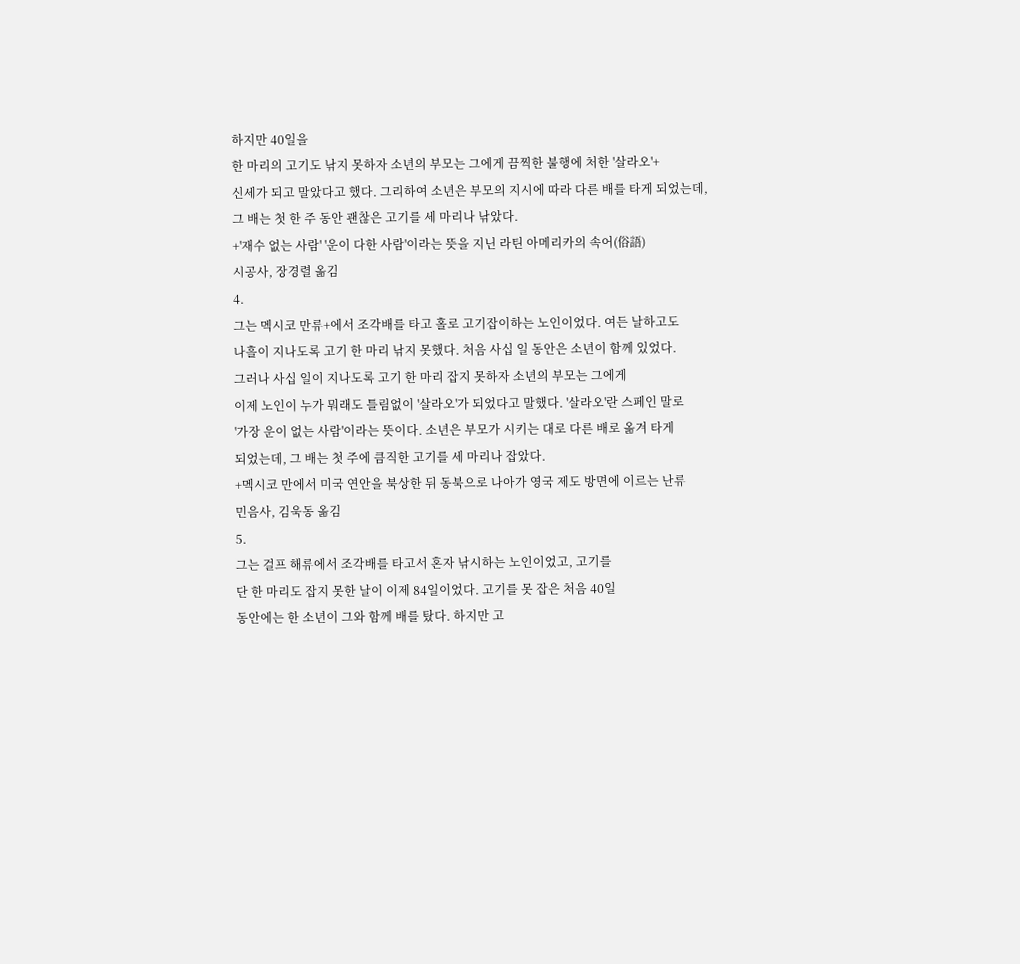하지만 40일을
한 마리의 고기도 낚지 못하자 소년의 부모는 그에게 끔찍한 불행에 처한 '살라오'+
신세가 되고 말았다고 했다. 그리하여 소년은 부모의 지시에 따라 다른 배를 타게 되었는데,
그 배는 첫 한 주 동안 괜찮은 고기를 세 마리나 낚았다.
+'재수 없는 사람' '운이 다한 사람'이라는 뜻을 지닌 라틴 아메리카의 속어(俗語)
시공사, 장경렬 옮김
4.
그는 멕시코 만류+에서 조각배를 타고 홀로 고기잡이하는 노인이었다. 여든 날하고도
나흘이 지나도록 고기 한 마리 낚지 못했다. 처음 사십 일 동안은 소년이 함께 있었다.
그러나 사십 일이 지나도록 고기 한 마리 잡지 못하자 소년의 부모는 그에게
이제 노인이 누가 뭐래도 틀림없이 '살라오'가 되었다고 말했다. '살라오'란 스페인 말로
'가장 운이 없는 사람'이라는 뜻이다. 소년은 부모가 시키는 대로 다른 배로 옮겨 타게
되었는데, 그 배는 첫 주에 큼직한 고기를 세 마리나 잡았다.
+멕시코 만에서 미국 연안을 북상한 뒤 동북으로 나아가 영국 제도 방면에 이르는 난류
민음사, 김욱동 옮김
5.
그는 걸프 해류에서 조각배를 타고서 혼자 낚시하는 노인이었고, 고기를
단 한 마리도 잡지 못한 날이 이제 84일이었다. 고기를 못 잡은 처음 40일
동안에는 한 소년이 그와 함께 배를 탔다. 하지만 고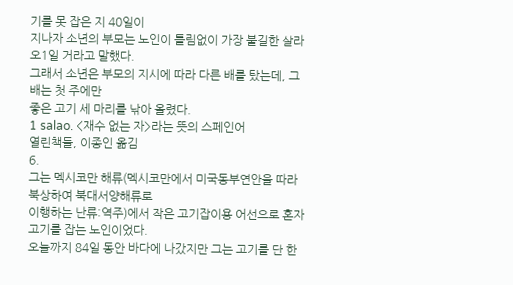기를 못 잡은 지 40일이
지나자 소년의 부모는 노인이 틀림없이 가장 불길한 살라오1일 거라고 말했다.
그래서 소년은 부모의 지시에 따라 다른 배를 탔는데, 그 배는 첫 주에만
좋은 고기 세 마리를 낚아 올렸다.
1 salao. <재수 없는 자>라는 뜻의 스페인어
열린책들, 이종인 옮김
6.
그는 멕시코만 해류(멕시코만에서 미국동부연안을 따라 북상하여 북대서양해류로
이행하는 난류:역주)에서 작은 고기잡이용 어선으로 혼자 고기를 잡는 노인이었다.
오늘까지 84일 동안 바다에 나갔지만 그는 고기를 단 한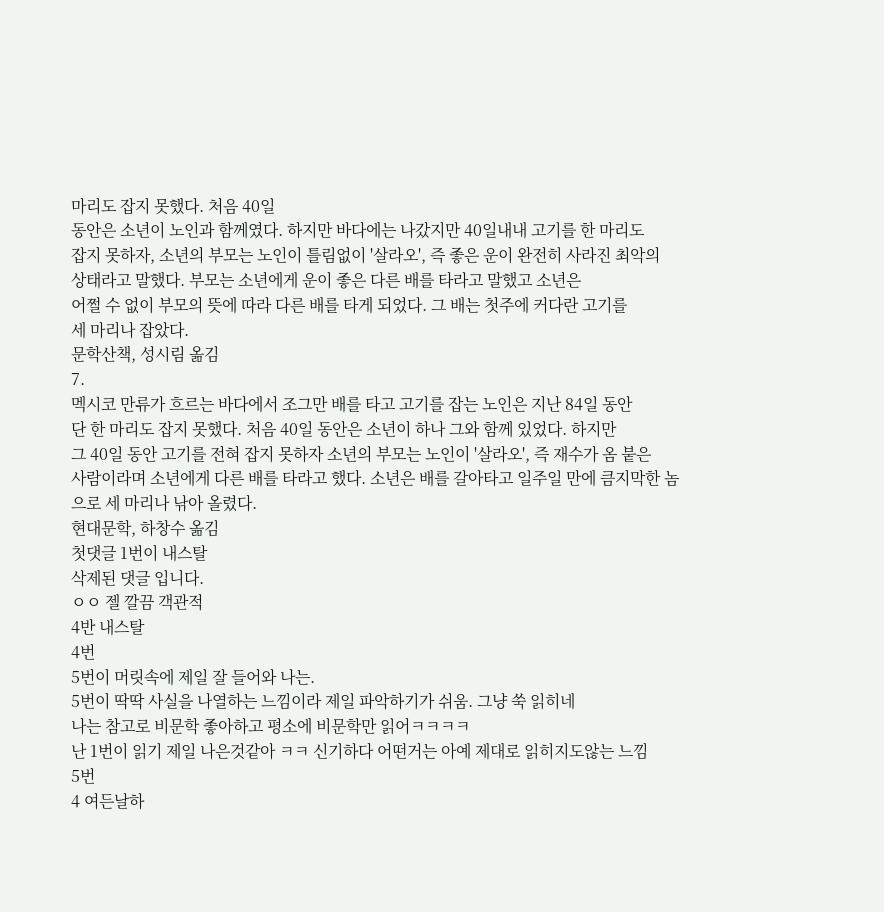마리도 잡지 못했다. 처음 40일
동안은 소년이 노인과 함께였다. 하지만 바다에는 나갔지만 40일내내 고기를 한 마리도
잡지 못하자, 소년의 부모는 노인이 틀림없이 '살라오', 즉 좋은 운이 완전히 사라진 최악의
상태라고 말했다. 부모는 소년에게 운이 좋은 다른 배를 타라고 말했고 소년은
어쩔 수 없이 부모의 뜻에 따라 다른 배를 타게 되었다. 그 배는 첫주에 커다란 고기를
세 마리나 잡았다.
문학산책, 성시림 옮김
7.
멕시코 만류가 흐르는 바다에서 조그만 배를 타고 고기를 잡는 노인은 지난 84일 동안
단 한 마리도 잡지 못했다. 처음 40일 동안은 소년이 하나 그와 함께 있었다. 하지만
그 40일 동안 고기를 전혀 잡지 못하자 소년의 부모는 노인이 '살라오', 즉 재수가 옴 붙은
사람이라며 소년에게 다른 배를 타라고 했다. 소년은 배를 갈아타고 일주일 만에 큼지막한 놈
으로 세 마리나 낚아 올렸다.
현대문학, 하창수 옮김
첫댓글 1번이 내스탈
삭제된 댓글 입니다.
ㅇㅇ 젤 깔끔 객관적
4반 내스탈
4번
5번이 머릿속에 제일 잘 들어와 나는.
5번이 딱딱 사실을 나열하는 느낌이라 제일 파악하기가 쉬움. 그냥 쑥 읽히네
나는 참고로 비문학 좋아하고 평소에 비문학만 읽어ㅋㅋㅋㅋ
난 1번이 읽기 제일 나은것같아 ㅋㅋ 신기하다 어떤거는 아예 제대로 읽히지도않는 느낌
5번
4 여든날하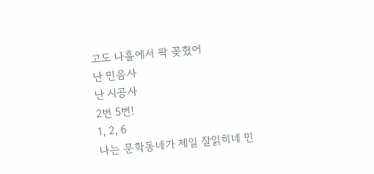고도 나흘에서 팍 꽂혔어
난 민음사
난 시공사
2번 5번!
1, 2, 6
나는 문학동네가 제일 잘읽히네 민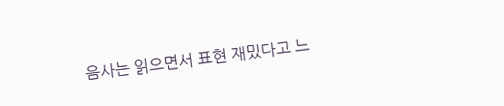음사는 읽으면서 표현 재밌다고 느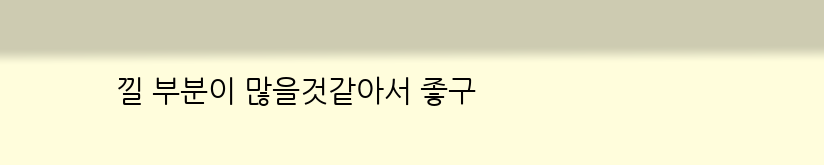낄 부분이 많을것같아서 좋구